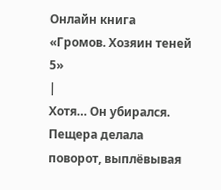Онлайн книга «Громов. Хозяин теней 5»
|
Хотя… Он убирался. Пещера делала поворот, выплёвывая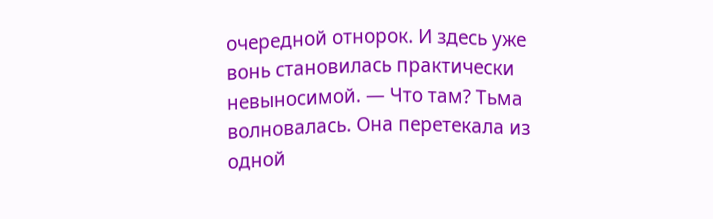очередной отнорок. И здесь уже вонь становилась практически невыносимой. — Что там? Тьма волновалась. Она перетекала из одной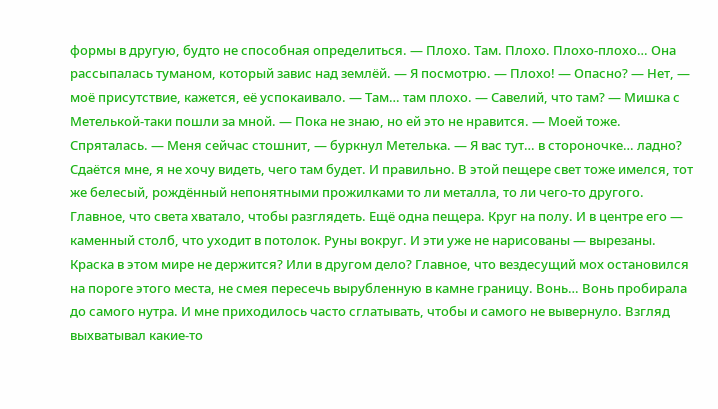формы в другую, будто не способная определиться. — Плохо. Там. Плохо. Плохо-плохо… Она рассыпалась туманом, который завис над землёй. — Я посмотрю. — Плохо! — Опасно? — Нет, — моё присутствие, кажется, её успокаивало. — Там… там плохо. — Савелий, что там? — Мишка с Метелькой-таки пошли за мной. — Пока не знаю, но ей это не нравится. — Моей тоже. Спряталась. — Меня сейчас стошнит, — буркнул Метелька. — Я вас тут… в стороночке… ладно? Сдаётся мне, я не хочу видеть, чего там будет. И правильно. В этой пещере свет тоже имелся, тот же белесый, рождённый непонятными прожилками то ли металла, то ли чего-то другого. Главное, что света хватало, чтобы разглядеть. Ещё одна пещера. Круг на полу. И в центре его — каменный столб, что уходит в потолок. Руны вокруг. И эти уже не нарисованы — вырезаны. Краска в этом мире не держится? Или в другом дело? Главное, что вездесущий мох остановился на пороге этого места, не смея пересечь вырубленную в камне границу. Вонь… Вонь пробирала до самого нутра. И мне приходилось часто сглатывать, чтобы и самого не вывернуло. Взгляд выхватывал какие-то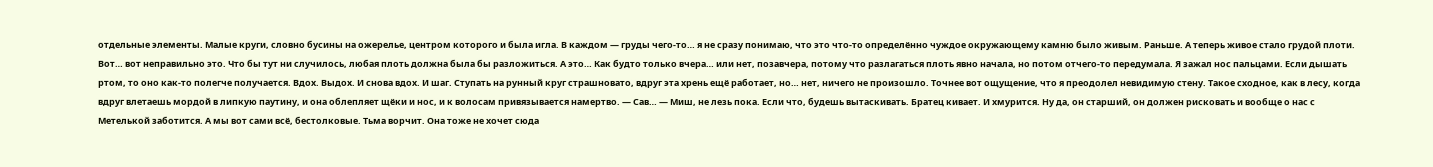отдельные элементы. Малые круги, словно бусины на ожерелье, центром которого и была игла. В каждом — груды чего-то… я не сразу понимаю, что это что-то определённо чуждое окружающему камню было живым. Раньше. А теперь живое стало грудой плоти. Вот… вот неправильно это. Что бы тут ни случилось, любая плоть должна была бы разложиться. А это… Как будто только вчера… или нет, позавчера, потому что разлагаться плоть явно начала, но потом отчего-то передумала. Я зажал нос пальцами. Если дышать ртом, то оно как-то полегче получается. Вдох. Выдох. И снова вдох. И шаг. Ступать на рунный круг страшновато, вдруг эта хрень ещё работает, но… нет, ничего не произошло. Точнее вот ощущение, что я преодолел невидимую стену. Такое сходное, как в лесу, когда вдруг влетаешь мордой в липкую паутину, и она облепляет щёки и нос, и к волосам привязывается намертво. — Сав… — Миш, не лезь пока. Если что, будешь вытаскивать. Братец кивает. И хмурится. Ну да, он старший, он должен рисковать и вообще о нас с Метелькой заботится. А мы вот сами всё, бестолковые. Тьма ворчит. Она тоже не хочет сюда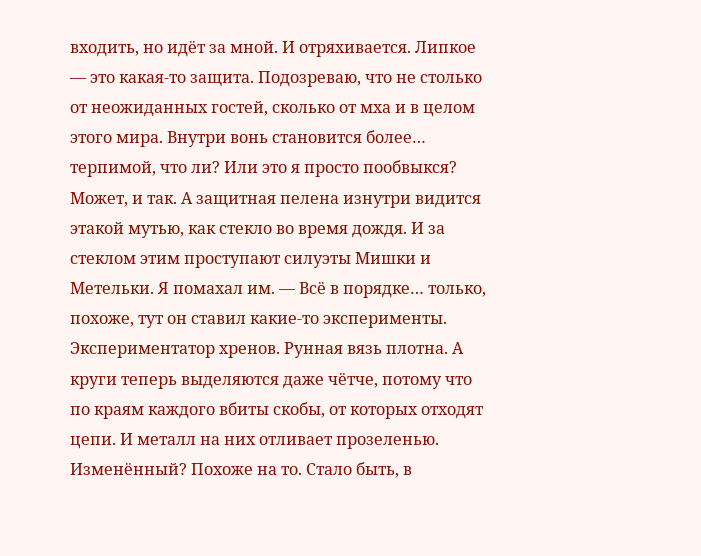входить, но идёт за мной. И отряхивается. Липкое — это какая-то защита. Подозреваю, что не столько от неожиданных гостей, сколько от мха и в целом этого мира. Внутри вонь становится более… терпимой, что ли? Или это я просто пообвыкся? Может, и так. А защитная пелена изнутри видится этакой мутью, как стекло во время дождя. И за стеклом этим проступают силуэты Мишки и Метельки. Я помахал им. — Всё в порядке… только, похоже, тут он ставил какие-то эксперименты. Экспериментатор хренов. Рунная вязь плотна. А круги теперь выделяются даже чётче, потому что по краям каждого вбиты скобы, от которых отходят цепи. И металл на них отливает прозеленью. Изменённый? Похоже на то. Стало быть, в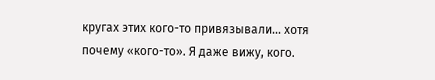кругах этих кого-то привязывали… хотя почему «кого-то». Я даже вижу, кого.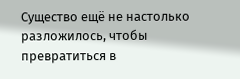Существо ещё не настолько разложилось, чтобы превратиться в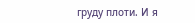груду плоти. И я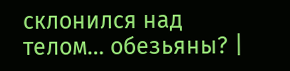склонился над телом… обезьяны? |